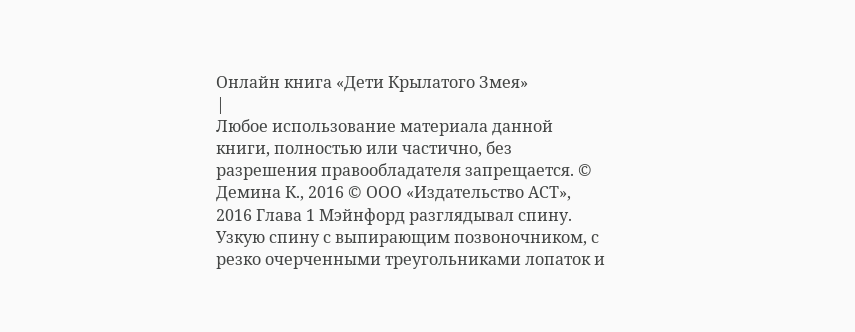Онлайн книга «Дети Крылатого Змея»
|
Любое использование материала данной книги, полностью или частично, без разрешения правообладателя запрещается. © Демина К., 2016 © ООО «Издательство АСТ», 2016 Глава 1 Мэйнфорд разглядывал спину. Узкую спину с выпирающим позвоночником, с резко очерченными треугольниками лопаток и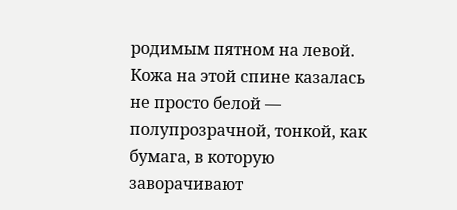родимым пятном на левой. Кожа на этой спине казалась не просто белой — полупрозрачной, тонкой, как бумага, в которую заворачивают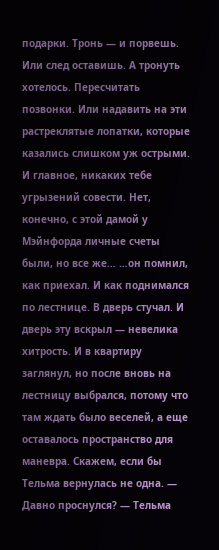подарки. Тронь — и порвешь. Или след оставишь. А тронуть хотелось. Пересчитать позвонки. Или надавить на эти растреклятые лопатки, которые казались слишком уж острыми. И главное, никаких тебе угрызений совести. Нет, конечно, с этой дамой у Мэйнфорда личные счеты были, но все же… …он помнил, как приехал. И как поднимался по лестнице. В дверь стучал. И дверь эту вскрыл — невелика хитрость. И в квартиру заглянул, но после вновь на лестницу выбрался, потому что там ждать было веселей, а еще оставалось пространство для маневра. Скажем, если бы Тельма вернулась не одна. — Давно проснулся? — Тельма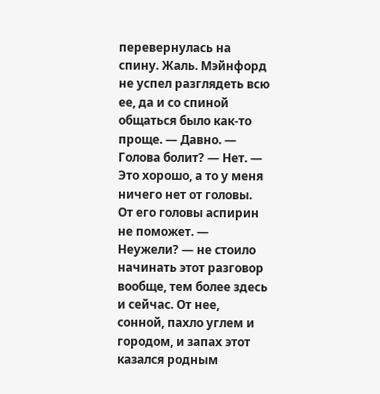перевернулась на спину. Жаль. Мэйнфорд не успел разглядеть всю ее, да и со спиной общаться было как-то проще. — Давно. — Голова болит? — Нет. — Это хорошо, а то у меня ничего нет от головы. От его головы аспирин не поможет. — Неужели? — не стоило начинать этот разговор вообще, тем более здесь и сейчас. От нее, сонной, пахло углем и городом, и запах этот казался родным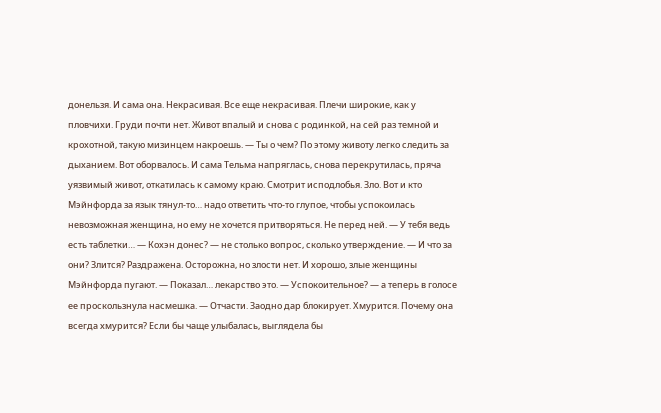донельзя. И сама она. Некрасивая. Все еще некрасивая. Плечи широкие, как у пловчихи. Груди почти нет. Живот впалый и снова с родинкой, на сей раз темной и крохотной, такую мизинцем накроешь. — Ты о чем? По этому животу легко следить за дыханием. Вот оборвалось. И сама Тельма напряглась, снова перекрутилась, пряча уязвимый живот, откатилась к самому краю. Смотрит исподлобья. Зло. Вот и кто Мэйнфорда за язык тянул-то… надо ответить что-то глупое, чтобы успокоилась невозможная женщина, но ему не хочется притворяться. Не перед ней. — У тебя ведь есть таблетки… — Кохэн донес? — не столько вопрос, сколько утверждение. — И что за они? Злится? Раздражена. Осторожна, но злости нет. И хорошо, злые женщины Мэйнфорда пугают. — Показал… лекарство это. — Успокоительное? — а теперь в голосе ее проскользнула насмешка. — Отчасти. Заодно дар блокирует. Хмурится. Почему она всегда хмурится? Если бы чаще улыбалась, выглядела бы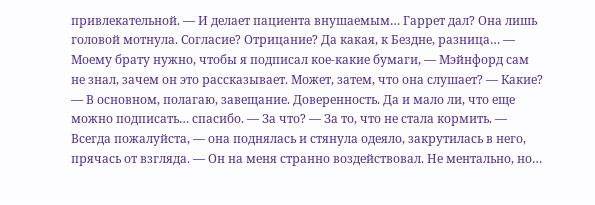привлекательной. — И делает пациента внушаемым… Гаррет дал? Она лишь головой мотнула. Согласие? Отрицание? Да какая, к Бездне, разница… — Моему брату нужно, чтобы я подписал кое-какие бумаги, — Мэйнфорд сам не знал, зачем он это рассказывает. Может, затем, что она слушает? — Какие? — В основном, полагаю, завещание. Доверенность. Да и мало ли, что еще можно подписать… спасибо. — За что? — За то, что не стала кормить. — Всегда пожалуйста, — она поднялась и стянула одеяло, закрутилась в него, прячась от взгляда. — Он на меня странно воздействовал. Не ментально, но…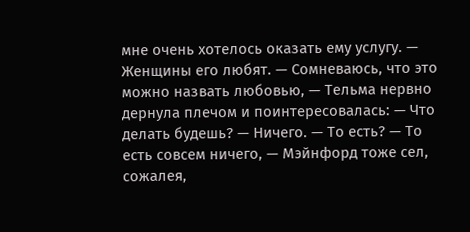мне очень хотелось оказать ему услугу. — Женщины его любят. — Сомневаюсь, что это можно назвать любовью, — Тельма нервно дернула плечом и поинтересовалась: — Что делать будешь? — Ничего. — То есть? — То есть совсем ничего, — Мэйнфорд тоже сел, сожалея,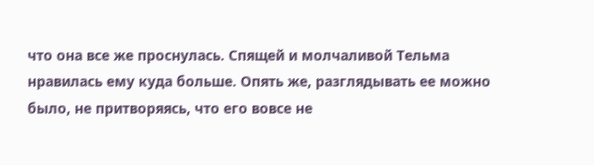что она все же проснулась. Спящей и молчаливой Тельма нравилась ему куда больше. Опять же, разглядывать ее можно было, не притворяясь, что его вовсе не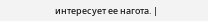интересует ее нагота. |